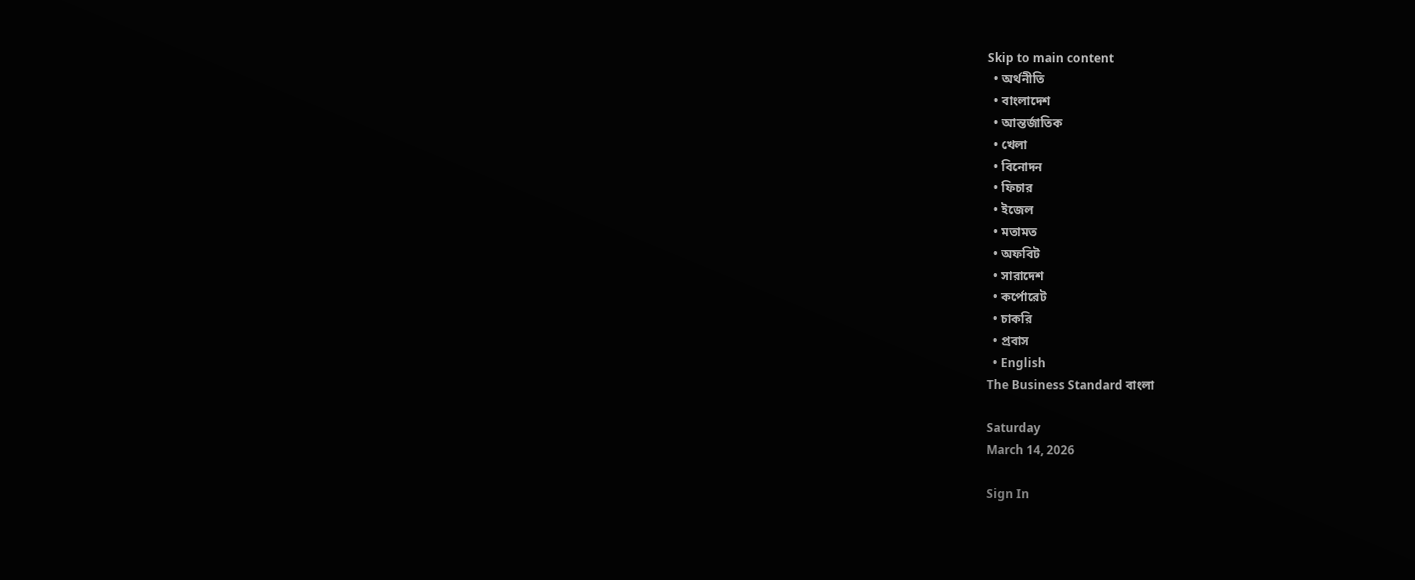Skip to main content
  • অর্থনীতি
  • বাংলাদেশ
  • আন্তর্জাতিক
  • খেলা
  • বিনোদন
  • ফিচার
  • ইজেল
  • মতামত
  • অফবিট
  • সারাদেশ
  • কর্পোরেট
  • চাকরি
  • প্রবাস
  • English
The Business Standard বাংলা

Saturday
March 14, 2026

Sign In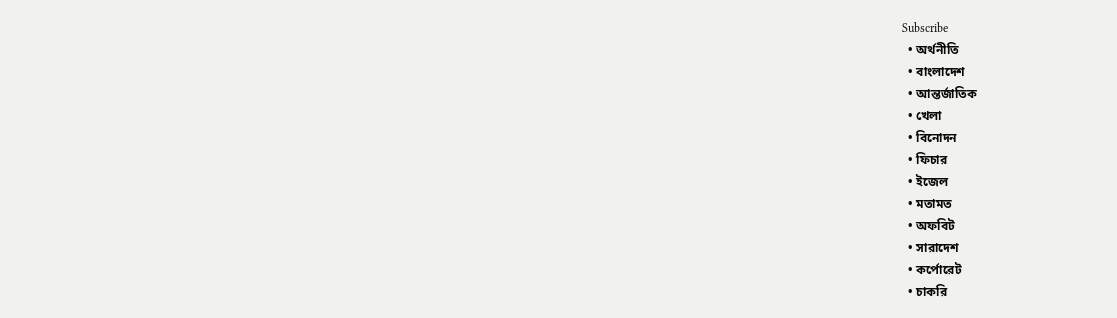Subscribe
  • অর্থনীতি
  • বাংলাদেশ
  • আন্তর্জাতিক
  • খেলা
  • বিনোদন
  • ফিচার
  • ইজেল
  • মতামত
  • অফবিট
  • সারাদেশ
  • কর্পোরেট
  • চাকরি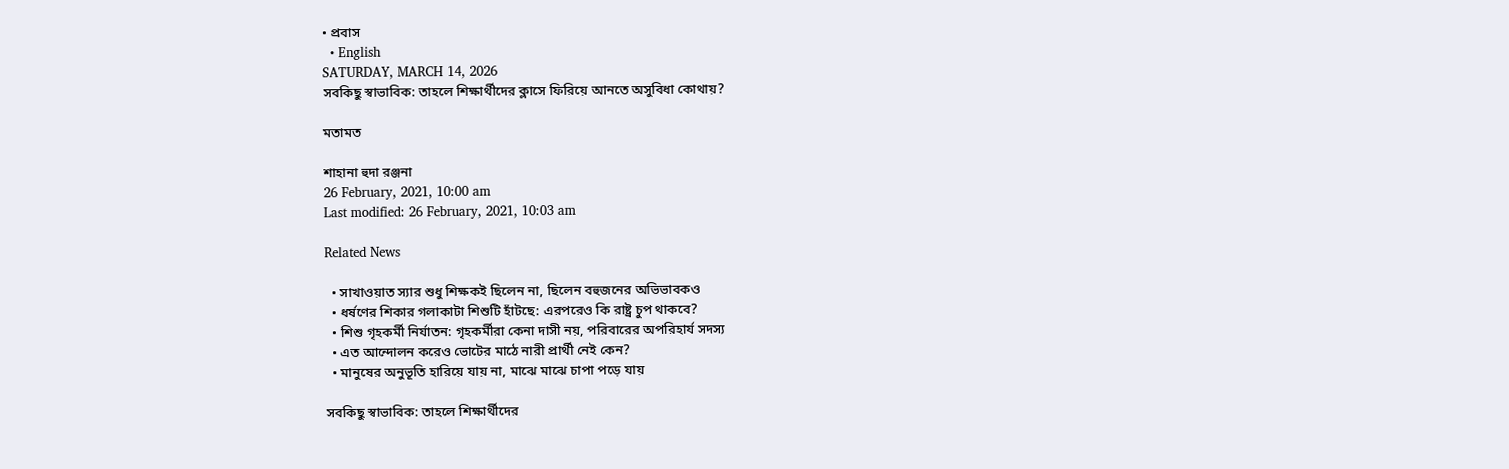• প্রবাস
  • English
SATURDAY, MARCH 14, 2026
সবকিছু স্বাভাবিক: তাহলে শিক্ষার্থীদের ক্লাসে ফিরিয়ে আনতে অসুবিধা কোথায়?

মতামত

শাহানা হুদা রঞ্জনা
26 February, 2021, 10:00 am
Last modified: 26 February, 2021, 10:03 am

Related News

  • সাখাওয়াত স্যার শুধু শিক্ষকই ছিলেন না, ছিলেন বহুজনের অভিভাবকও
  • ধর্ষণের শিকার গলাকাটা শিশুটি হাঁটছে: এরপরেও কি রাষ্ট্র চুপ থাকবে?
  • শিশু গৃহকর্মী নির্যাতন: গৃহকর্মীরা কেনা দাসী নয়, পরিবারের অপরিহার্য সদস্য
  • এত আন্দোলন করেও ভোটের মাঠে নারী প্রার্থী নেই কেন?
  • মানুষের অনুভূতি হারিয়ে যায় না, মাঝে মাঝে চাপা পড়ে যায়

সবকিছু স্বাভাবিক: তাহলে শিক্ষার্থীদের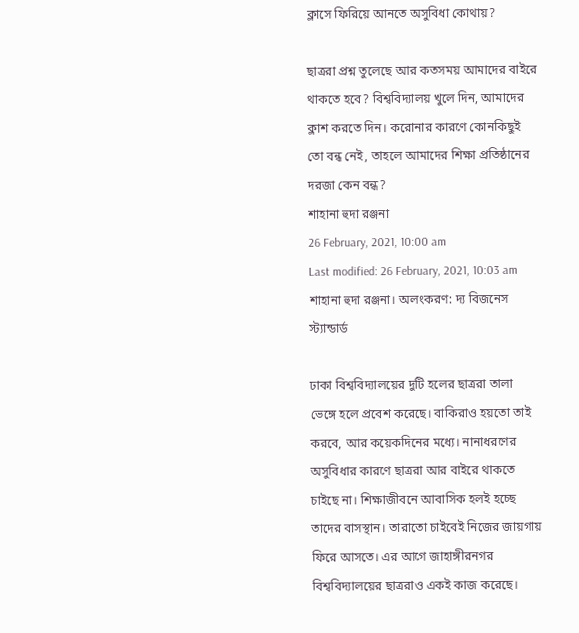ক্লাসে ফিরিয়ে আনতে অসুবিধা কোথায়?

ছাত্ররা প্রশ্ন তুলেছে আর কতসময় আমাদের বাইরে থাকতে হবে? বিশ্ববিদ্যালয় খুলে দিন, আমাদের ক্লাশ করতে দিন। করোনার কারণে কোনকিছুই তো বন্ধ নেই, তাহলে আমাদের শিক্ষা প্রতিষ্ঠানের দরজা কেন বন্ধ?
শাহানা হুদা রঞ্জনা
26 February, 2021, 10:00 am
Last modified: 26 February, 2021, 10:03 am
শাহানা হুদা রঞ্জনা। অলংকরণ: দ্য বিজনেস স্ট্যান্ডার্ড

ঢাকা বিশ্ববিদ্যালয়ের দুটি হলের ছাত্ররা তালা ভেঙ্গে হলে প্রবেশ করেছে। বাকিরাও হয়তো তাই করবে, আর কয়েকদিনের মধ্যে। নানাধরণের অসুবিধার কারণে ছাত্ররা আর বাইরে থাকতে চাইছে না। শিক্ষাজীবনে আবাসিক হলই হচ্ছে তাদের বাসস্থান। তারাতো চাইবেই নিজের জায়গায় ফিরে আসতে। এর আগে জাহাঙ্গীরনগর বিশ্ববিদ্যালয়ের ছাত্ররাও একই কাজ করেছে।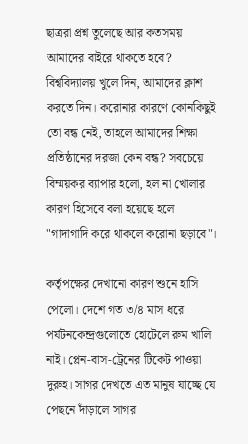ছাত্ররা প্রশ্ন তুলেছে আর কতসময় আমাদের বাইরে থাকতে হবে? বিশ্ববিদ্যালয় খুলে দিন, আমাদের ক্লাশ করতে দিন। করোনার কারণে কোনকিছুই তো বন্ধ নেই, তাহলে আমাদের শিক্ষা প্রতিষ্ঠানের দরজা কেন বন্ধ? সবচেয়ে বিম্ময়কর ব্যাপার হলো, হল না খোলার কারণ হিসেবে বলা হয়েছে হলে "গাদাগাদি করে থাকলে করোনা ছড়াবে"।

কর্তৃপক্ষের দেখানো কারণ শুনে হাসি পেলো। দেশে গত ৩/৪ মাস ধরে পর্যটনকেন্দ্রগুলোতে হোটেলে রুম খালি নাই। প্লেন-বাস-ট্রেনের টিকেট পাওয়া দুরুহ। সাগর দেখতে এত মানুষ যাচ্ছে যে পেছনে দাঁড়ালে সাগর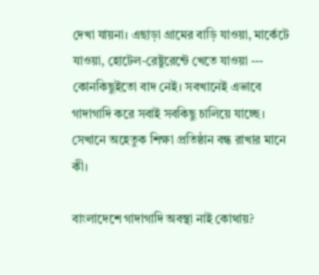দেখা যায়না। এছাড়া গ্রামের বাড়ি যাওয়া, মার্কেটে যাওয়া, হোটেল-রেষ্টুরেন্টে খেতে যাওয়া --- কোনকিছুইতো বাদ নেই। সবখানেই এভাবে গাদাগাদি করে সবাই সবকিছু চালিয়ে যাচ্ছে। সেখানে অহেতুক শিক্ষা প্রতিষ্ঠান বন্ধ রাখার মানে কী।

বাংলাদেশে গাদাগাদি অবস্থা নাই কোথায়?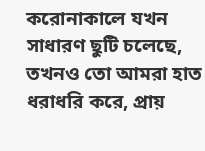করোনাকালে যখন সাধারণ ছুটি চলেছে, তখনও তো আমরা হাত ধরাধরি করে, প্রায়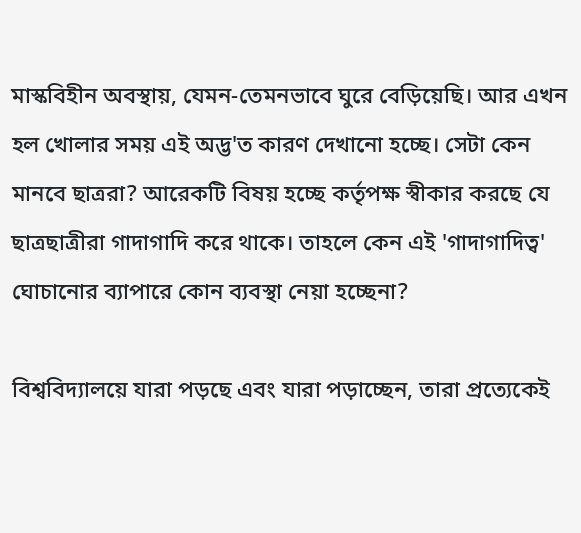মাস্কবিহীন অবস্থায়, যেমন-তেমনভাবে ঘুরে বেড়িয়েছি। আর এখন হল খোলার সময় এই অদ্ভ'ত কারণ দেখানো হচ্ছে। সেটা কেন মানবে ছাত্ররা? আরেকটি বিষয় হচ্ছে কর্তৃপক্ষ স্বীকার করছে যে ছাত্রছাত্রীরা গাদাগাদি করে থাকে। তাহলে কেন এই 'গাদাগাদিত্ব' ঘোচানোর ব্যাপারে কোন ব্যবস্থা নেয়া হচ্ছেনা?

বিশ্ববিদ্যালয়ে যারা পড়ছে এবং যারা পড়াচ্ছেন, তারা প্রত্যেকেই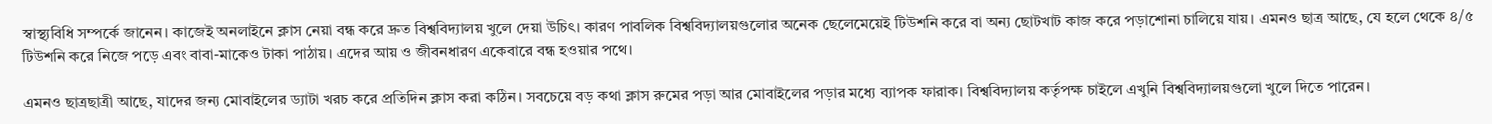স্বাস্থ্যবিধি সম্পর্কে জানেন। কাজেই অনলাইনে ক্লাস নেয়া বন্ধ করে দ্রুত বিশ্ববিদ্যালয় খুলে দেয়া উচিৎ। কারণ পাবলিক বিশ্ববিদ্যালয়গুলোর অনেক ছেলেমেয়েই টিউশনি করে বা অন্য ছোটখাট কাজ করে পড়াশোনা চালিয়ে যায়। এমনও ছাত্র আছে, যে হলে থেকে ৪/৫ টিউশনি করে নিজে পড়ে এবং বাবা-মাকেও টাকা পাঠায়। এদের আয় ও জীবনধারণ একেবারে বন্ধ হওয়ার পথে।

এমনও ছাত্রছাত্রী আছে, যাদের জন্য মোবাইলের ড্যাটা খরচ করে প্রতিদিন ক্লাস করা কঠিন। সবচেয়ে বড় কথা ক্লাস রুমের পড়া আর মোবাইলের পড়ার মধ্যে ব্যাপক ফারাক। বিশ্ববিদ্যালয় কর্তৃপক্ষ চাইলে এখুনি বিশ্ববিদ্যালয়গুলো খুলে দিতে পারেন।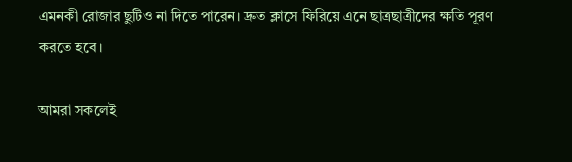এমনকী রোজার ছুটিও না দিতে পারেন। দ্রুত ক্লাসে ফিরিয়ে এনে ছাত্রছাত্রীদের ক্ষতি পূরণ করতে হবে।

আমরা সকলেই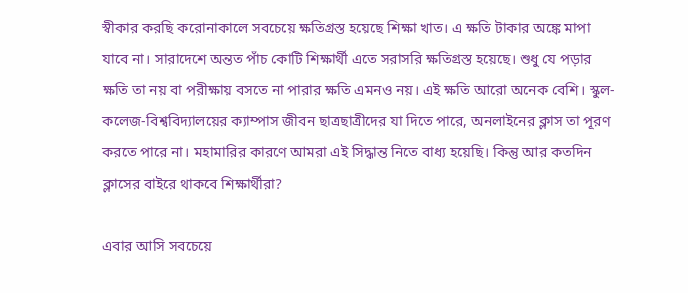স্বীকার করছি করোনাকালে সবচেয়ে ক্ষতিগ্রস্ত হয়েছে শিক্ষা খাত। এ ক্ষতি টাকার অঙ্কে মাপা যাবে না। সারাদেশে অন্তত পাঁচ কোটি শিক্ষার্থী এতে সরাসরি ক্ষতিগ্রস্ত হয়েছে। শুধু যে পড়ার ক্ষতি তা নয় বা পরীক্ষায় বসতে না পারার ক্ষতি এমনও নয়। এই ক্ষতি আরো অনেক বেশি। স্কুল-কলেজ-বিশ্ববিদ্যালয়ের ক্যাম্পাস জীবন ছাত্রছাত্রীদের যা দিতে পারে, অনলাইনের ক্লাস তা পূরণ করতে পারে না। মহামারির কারণে আমরা এই সিদ্ধান্ত নিতে বাধ্য হয়েছি। কিন্তু আর কতদিন ক্লাসের বাইরে থাকবে শিক্ষার্থীরা?

এবার আসি সবচেয়ে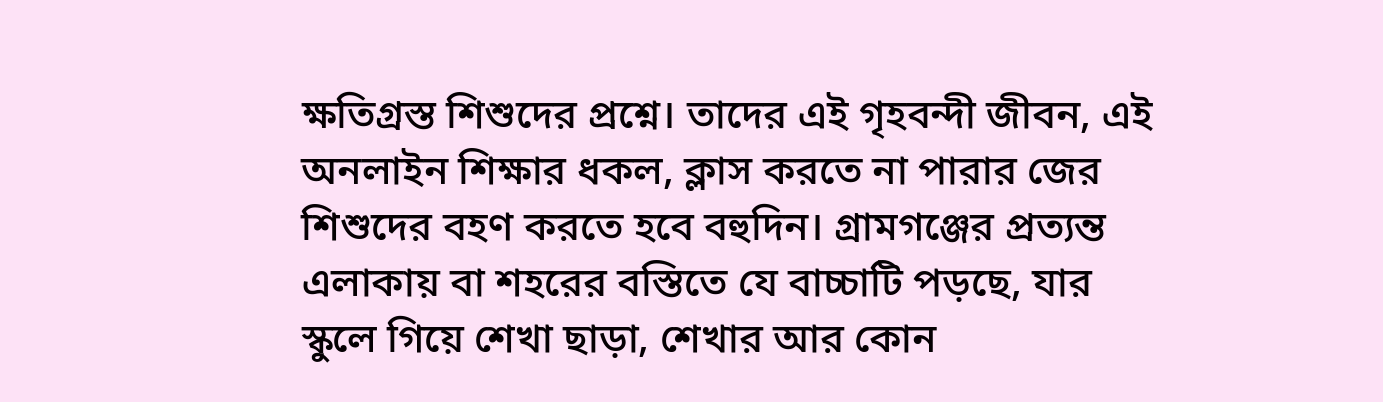ক্ষতিগ্রস্ত শিশুদের প্রশ্নে। তাদের এই গৃহবন্দী জীবন, এই অনলাইন শিক্ষার ধকল, ক্লাস করতে না পারার জের শিশুদের বহণ করতে হবে বহুদিন। গ্রামগঞ্জের প্রত্যন্ত এলাকায় বা শহরের বস্তিতে যে বাচ্চাটি পড়ছে, যার স্কুলে গিয়ে শেখা ছাড়া, শেখার আর কোন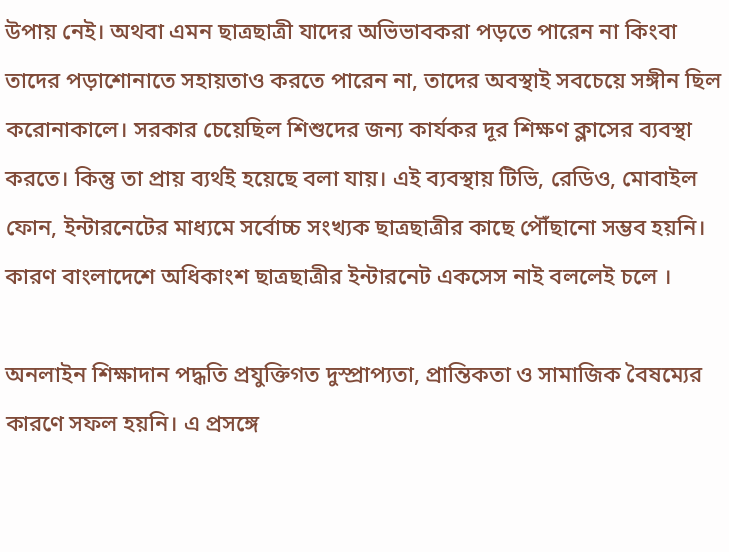উপায় নেই। অথবা এমন ছাত্রছাত্রী যাদের অভিভাবকরা পড়তে পারেন না কিংবা তাদের পড়াশোনাতে সহায়তাও করতে পারেন না, তাদের অবস্থাই সবচেয়ে সঙ্গীন ছিল করোনাকালে। সরকার চেয়েছিল শিশুদের জন্য কার্যকর দূর শিক্ষণ ক্লাসের ব্যবস্থা করতে। কিন্তু তা প্রায় ব্যর্থই হয়েছে বলা যায়। এই ব্যবস্থায় টিভি, রেডিও, মোবাইল ফোন, ইন্টারনেটের মাধ্যমে সর্বোচ্চ সংখ্যক ছাত্রছাত্রীর কাছে পৌঁছানো সম্ভব হয়নি। কারণ বাংলাদেশে অধিকাংশ ছাত্রছাত্রীর ইন্টারনেট একসেস নাই বললেই চলে ।

অনলাইন শিক্ষাদান পদ্ধতি প্রযুক্তিগত দুস্প্রাপ্যতা, প্রান্তিকতা ও সামাজিক বৈষম্যের কারণে সফল হয়নি। এ প্রসঙ্গে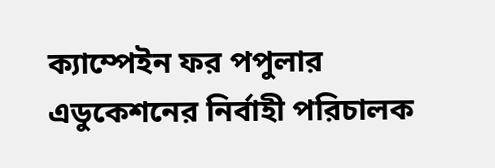ক্যাম্পেইন ফর পপুলার এডুকেশনের নির্বাহী পরিচালক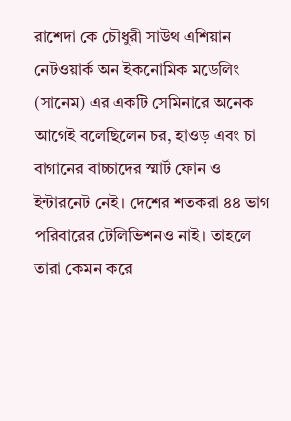রাশেদা কে চৌধুরী সাউথ এশিয়ান নেটওয়ার্ক অন ইকনোমিক মডেলিং (সানেম) এর একটি সেমিনারে অনেক আগেই বলেছিলেন চর, হাওড় এবং চা বাগানের বাচ্চাদের স্মার্ট ফোন ও ইন্টারনেট নেই। দেশের শতকরা ৪৪ ভাগ পরিবারের টেলিভিশনও নাই। তাহলে তারা কেমন করে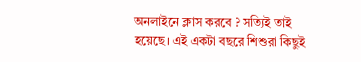অনলাইনে ক্লাস করবে ? সত্যিই তাই হয়েছে। এই একটা বছরে শিশুরা কিছুই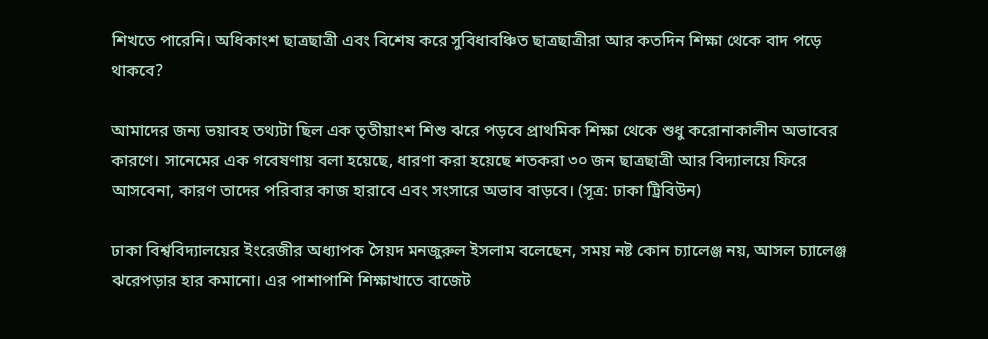শিখতে পারেনি। অধিকাংশ ছাত্রছাত্রী এবং বিশেষ করে সুবিধাবঞ্চিত ছাত্রছাত্রীরা আর কতদিন শিক্ষা থেকে বাদ পড়ে থাকবে?

আমাদের জন্য ভয়াবহ তথ্যটা ছিল এক তৃতীয়াংশ শিশু ঝরে পড়বে প্রাথমিক শিক্ষা থেকে শুধু করোনাকালীন অভাবের কারণে। সানেমের এক গবেষণায় বলা হয়েছে, ধারণা করা হয়েছে শতকরা ৩০ জন ছাত্রছাত্রী আর বিদ্যালয়ে ফিরে আসবেনা, কারণ তাদের পরিবার কাজ হারাবে এবং সংসারে অভাব বাড়বে। (সূত্র: ঢাকা ট্রিবিউন)

ঢাকা বিশ্ববিদ্যালয়ের ইংরেজীর অধ্যাপক সৈয়দ মনজুরুল ইসলাম বলেছেন, সময় নষ্ট কোন চ্যালেঞ্জ নয়, আসল চ্যালেঞ্জ ঝরেপড়ার হার কমানো। এর পাশাপাশি শিক্ষাখাতে বাজেট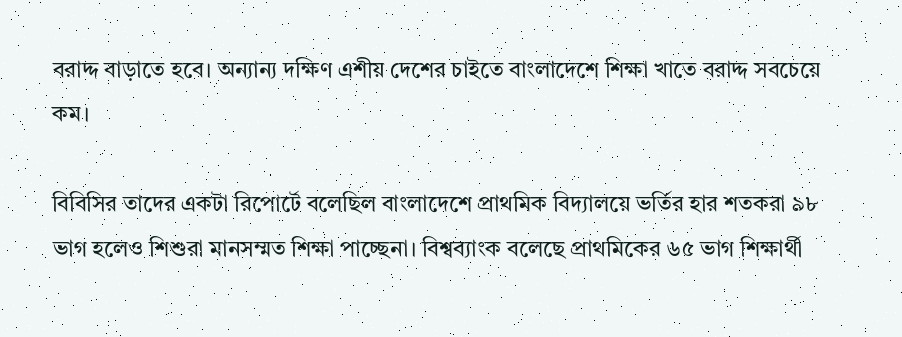বরাদ্দ বাড়াতে হবে। অন্যান্য দক্ষিণ এশীয় দেশের চাইতে বাংলাদেশে শিক্ষা খাতে বরাদ্দ সবচেয়ে কম।

বিবিসির তাদের একটা রিপোর্টে বলেছিল বাংলাদেশে প্রাথমিক বিদ্যালয়ে ভর্তির হার শতকরা ৯৮ ভাগ হলেও শিশুরা মানসম্মত শিক্ষা পাচ্ছেনা। বিশ্বব্যাংক বলেছে প্রাথমিকের ৬৫ ভাগ শিক্ষার্থী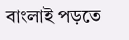বাংলাই পড়তে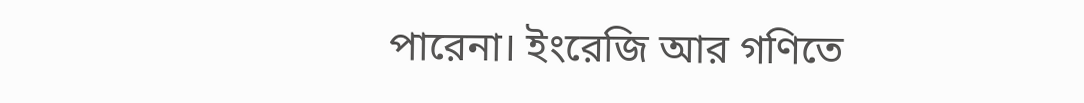পারেনা। ইংরেজি আর গণিতে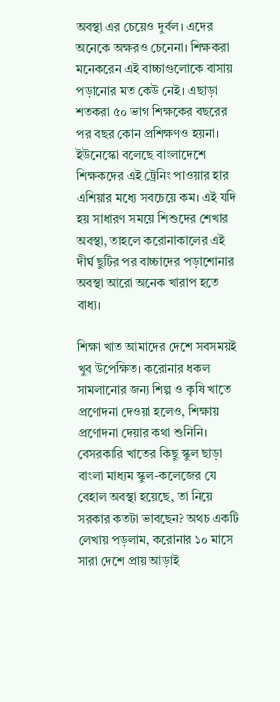অবস্থা এর চেয়েও দুর্বল। এদের অনেকে অক্ষরও চেনেনা। শিক্ষকরা মনেকরেন এই বাচ্চাগুলোকে বাসায় পড়ানোর মত কেউ নেই। এছাড়া শতকরা ৫০ ভাগ শিক্ষকের বছরের পর বছর কোন প্রশিক্ষণও হয়না। ইউনেস্কো বলেছে বাংলাদেশে শিক্ষকদের এই ট্রেনিং পাওয়ার হার এশিয়ার মধ্যে সবচেয়ে কম। এই যদি হয় সাধারণ সময়ে শিশুদের শেখার অবস্থা, তাহলে করোনাকালের এই দীর্ঘ ছুটির পর বাচ্চাদের পড়াশোনার অবস্থা আরো অনেক খারাপ হতে বাধ্য।

শিক্ষা খাত আমাদের দেশে সবসময়ই খুব উপেক্ষিত। করোনার ধকল সামলানোর জন্য শিল্প ও কৃষি খাতে প্রণোদনা দেওয়া হলেও, শিক্ষায় প্রণোদনা দেয়ার কথা শুনিনি। বেসরকারি খাতের কিছু স্কুল ছাড়া বাংলা মাধ্যম স্কুল-কলেজের যে বেহাল অবস্থা হয়েছে, তা নিয়ে সরকার কতটা ভাবছেন? অথচ একটি লেখায় পড়লাম, করোনার ১০ মাসে সারা দেশে প্রায় আড়াই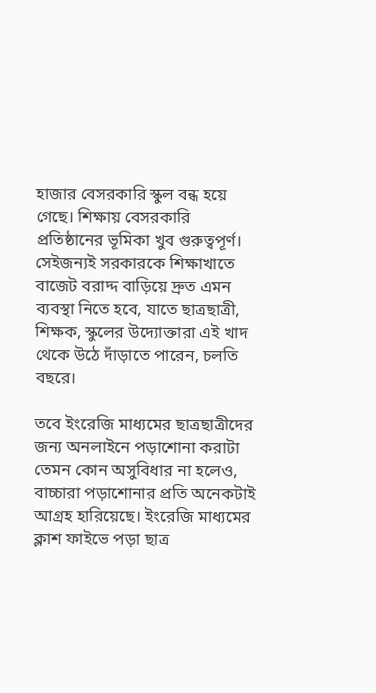হাজার বেসরকারি স্কুল বন্ধ হয়ে গেছে। শিক্ষায় বেসরকারি প্রতিষ্ঠানের ভূমিকা খুব গুরুত্বপূর্ণ। সেইজন্যই সরকারকে শিক্ষাখাতে বাজেট বরাদ্দ বাড়িয়ে দ্রুত এমন ব্যবস্থা নিতে হবে, যাতে ছাত্রছাত্রী, শিক্ষক, স্কুলের উদ্যোক্তারা এই খাদ থেকে উঠে দাঁড়াতে পারেন, চলতি বছরে।

তবে ইংরেজি মাধ্যমের ছাত্রছাত্রীদের জন্য অনলাইনে পড়াশোনা করাটা তেমন কোন অসুবিধার না হলেও, বাচ্চারা পড়াশোনার প্রতি অনেকটাই আগ্রহ হারিয়েছে। ইংরেজি মাধ্যমের ক্লাশ ফাইভে পড়া ছাত্র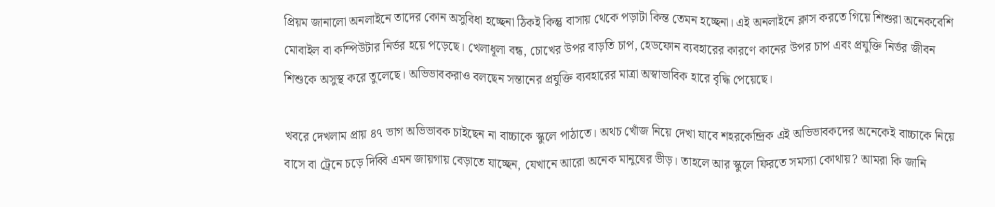প্রিয়ম জানালো অনলাইনে তাদের কোন অসুবিধা হচ্ছেনা ঠিকই কিন্তু বাসায় থেকে পড়াটা কিন্ত তেমন হচ্ছেনা। এই অনলাইনে ক্লাস করতে গিয়ে শিশুরা অনেকবেশি মোবাইল বা কম্পিউটার নির্ভর হয়ে পড়েছে। খেলাধূলা বন্ধ, চোখের উপর বাড়তি চাপ, হেডফোন ব্যবহারের কারণে কানের উপর চাপ এবং প্রযুক্তি নির্ভর জীবন শিশুকে অসুস্থ করে তুলেছে। অভিভাবকরাও বলছেন সন্তানের প্রযুক্তি ব্যবহারের মাত্রা অস্বাভাবিক হারে বৃদ্ধি পেয়েছে।

খবরে দেখলাম প্রায় ৪৭ ভাগ অভিভাবক চাইছেন না বাচ্চাকে স্কুলে পাঠাতে। অথচ খোঁজ নিয়ে দেখা যাবে শহরকেন্দ্রিক এই অভিভাবকদের অনেকেই বাচ্চাকে নিয়ে বাসে বা ট্রেনে চড়ে দিব্বি এমন জায়গায় বেড়াতে যাচ্ছেন, যেখানে আরো অনেক মানুষের ভীড়। তাহলে আর স্কুলে ফিরতে সমস্যা কোথায়? আমরা কি জানি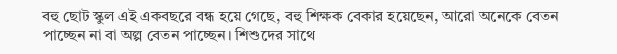বহু ছোট স্কুল এই একবছরে বন্ধ হয়ে গেছে, বহু শিক্ষক বেকার হয়েছেন, আরো অনেকে বেতন পাচ্ছেন না বা অল্প বেতন পাচ্ছেন। শিশুদের সাথে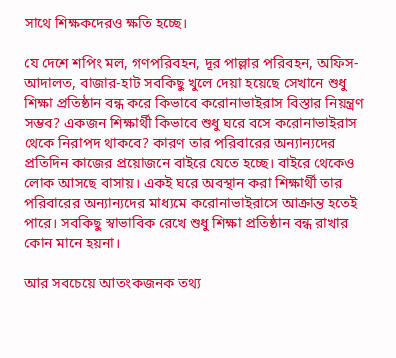সাথে শিক্ষকদেরও ক্ষতি হচ্ছে।

যে দেশে শপিং মল, গণপরিবহন, দূর পাল্লার পরিবহন, অফিস-আদালত, বাজার-হাট সবকিছু খুলে দেয়া হয়েছে সেখানে শুধু শিক্ষা প্রতিষ্ঠান বন্ধ করে কিভাবে করোনাভাইরাস বিস্তার নিয়ন্ত্রণ সম্ভব? একজন শিক্ষার্থী কিভাবে শুধু ঘরে বসে করোনাভাইরাস থেকে নিরাপদ থাকবে? কারণ তার পরিবারের অন্যান্যদের প্রতিদিন কাজের প্রয়োজনে বাইরে যেতে হচ্ছে। বাইরে থেকেও লোক আসছে বাসায়। একই ঘরে অবস্থান করা শিক্ষার্থী তার পরিবারের অন্যান্যদের মাধ্যমে করোনাভাইরাসে আক্রান্ত হতেই পারে। সবকিছু স্বাভাবিক রেখে শুধু শিক্ষা প্রতিষ্ঠান বন্ধ রাখার কোন মানে হয়না।

আর সবচেয়ে আতংকজনক তথ্য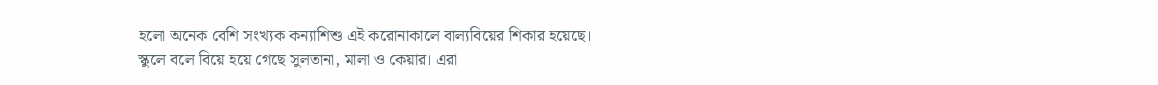হলো অনেক বেশি সংখ্যক কন্যাশিশু এই করোনাকালে বাল্যবিয়ের শিকার হয়েছে। স্কুলে বলে বিয়ে হয়ে গেছে সুলতানা, মালা ও কেয়ার। এরা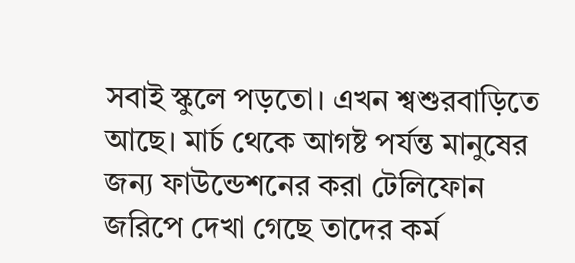সবাই স্কুলে পড়তো। এখন শ্বশুরবাড়িতে আছে। মার্চ থেকে আগষ্ট পর্যন্ত মানুষের জন্য ফাউন্ডেশনের করা টেলিফোন জরিপে দেখা গেছে তাদের কর্ম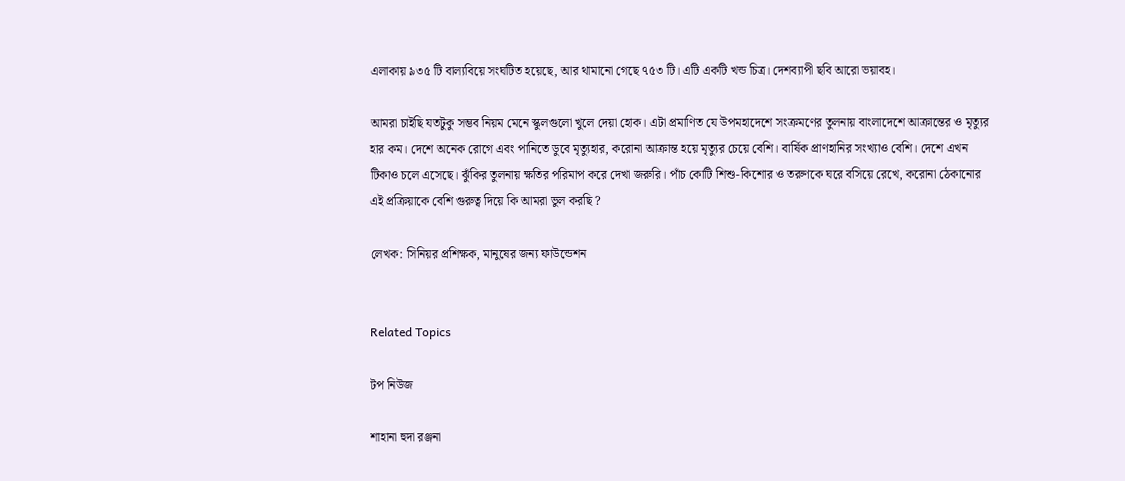এলাকায় ৯৩৫ টি বাল্যবিয়ে সংঘটিত হয়েছে, আর থামানো গেছে ৭৫৩ টি। এটি একটি খন্ড চিত্র। দেশব্যাপী ছবি আরো ভয়াবহ।

আমরা চাইছি যতটুকু সম্ভব নিয়ম মেনে স্কুলগুলো খুলে দেয়া হোক। এটা প্রমাণিত যে উপমহাদেশে সংক্রমণের তুলনায় বাংলাদেশে আক্রান্তের ও মৃত্যুর হার কম। দেশে অনেক রোগে এবং পানিতে ডুবে মৃত্যুহার, করোনা আক্রান্ত হয়ে মৃত্যুর চেয়ে বেশি। বার্ষিক প্রাণহানির সংখ্যাও বেশি। দেশে এখন টিকাও চলে এসেছে। ঝুঁকির তুলনায় ক্ষতির পরিমাপ করে দেখা জরুরি। পাঁচ কোটি শিশু-কিশোর ও তরুণকে ঘরে বসিয়ে রেখে, করোনা ঠেকানোর এই প্রক্রিয়াকে বেশি গুরুত্ব দিয়ে কি আমরা ভুল করছি ?

লেখক: সিনিয়র প্রশিক্ষক, মানুষের জন্য ফাউন্ডেশন


Related Topics

টপ নিউজ

শাহানা হুদা রঞ্জনা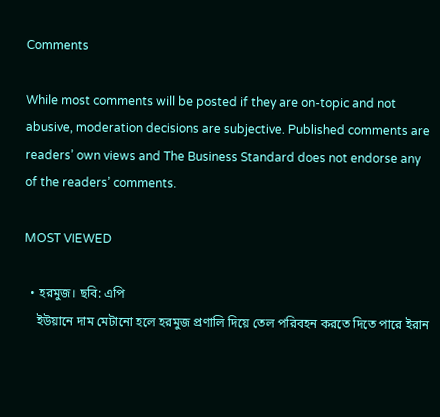Comments

While most comments will be posted if they are on-topic and not abusive, moderation decisions are subjective. Published comments are readers’ own views and The Business Standard does not endorse any of the readers’ comments.

MOST VIEWED

  • হরমুজ। ছবি: এপি
    ইউয়ানে দাম মেটানো হলে হরমুজ প্রণালি দিয়ে তেল পরিবহন করতে দিতে পারে ইরান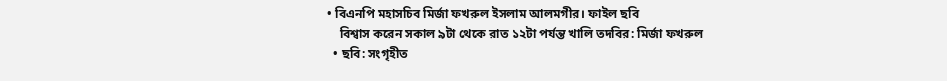• বিএনপি মহাসচিব মির্জা ফখরুল ইসলাম আলমগীর। ফাইল ছবি
    বিশ্বাস করেন সকাল ৯টা থেকে রাত ১২টা পর্যন্ত খালি তদবির: মির্জা ফখরুল
  • ছবি: সংগৃহীত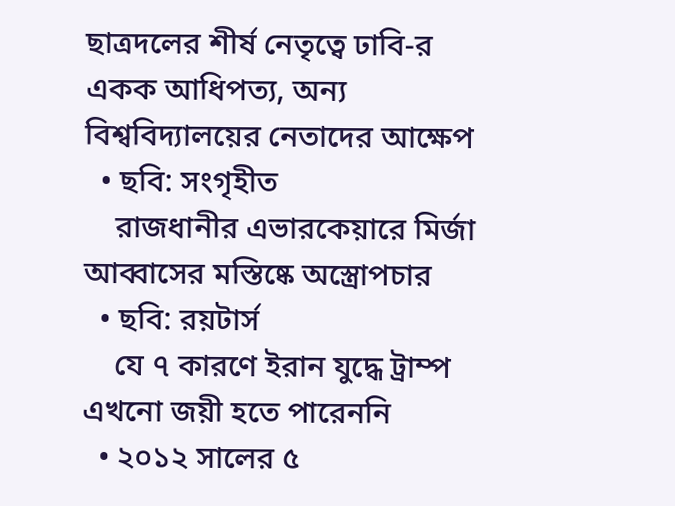ছাত্রদলের শীর্ষ নেতৃত্বে ঢাবি-র একক আধিপত্য, অন্য বিশ্ববিদ্যালয়ের নেতাদের আক্ষেপ
  • ছবি: সংগৃহীত
    রাজধানীর এভারকেয়ারে মির্জা আব্বাসের মস্তিষ্কে অস্ত্রোপচার
  • ছবি: রয়টার্স
    যে ৭ কারণে ইরান যুদ্ধে ট্রাম্প এখনো জয়ী হতে পারেননি
  • ২০১২ সালের ৫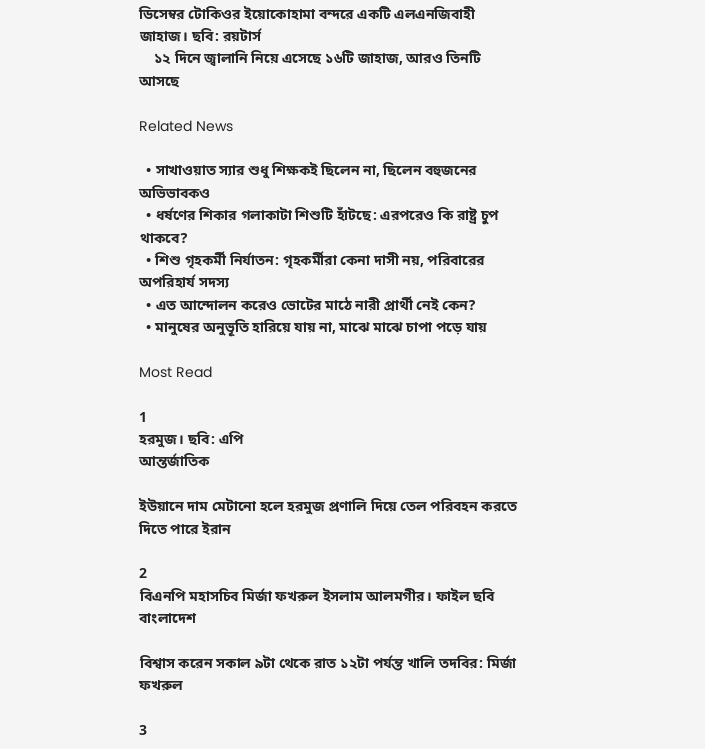ডিসেম্বর টোকিওর ইয়োকোহামা বন্দরে একটি এলএনজিবাহী জাহাজ। ছবি: রয়টার্স
    ১২ দিনে জ্বালানি নিয়ে এসেছে ১৬টি জাহাজ, আরও তিনটি আসছে

Related News

  • সাখাওয়াত স্যার শুধু শিক্ষকই ছিলেন না, ছিলেন বহুজনের অভিভাবকও
  • ধর্ষণের শিকার গলাকাটা শিশুটি হাঁটছে: এরপরেও কি রাষ্ট্র চুপ থাকবে?
  • শিশু গৃহকর্মী নির্যাতন: গৃহকর্মীরা কেনা দাসী নয়, পরিবারের অপরিহার্য সদস্য
  • এত আন্দোলন করেও ভোটের মাঠে নারী প্রার্থী নেই কেন?
  • মানুষের অনুভূতি হারিয়ে যায় না, মাঝে মাঝে চাপা পড়ে যায়

Most Read

1
হরমুজ। ছবি: এপি
আন্তর্জাতিক

ইউয়ানে দাম মেটানো হলে হরমুজ প্রণালি দিয়ে তেল পরিবহন করতে দিতে পারে ইরান

2
বিএনপি মহাসচিব মির্জা ফখরুল ইসলাম আলমগীর। ফাইল ছবি
বাংলাদেশ

বিশ্বাস করেন সকাল ৯টা থেকে রাত ১২টা পর্যন্ত খালি তদবির: মির্জা ফখরুল

3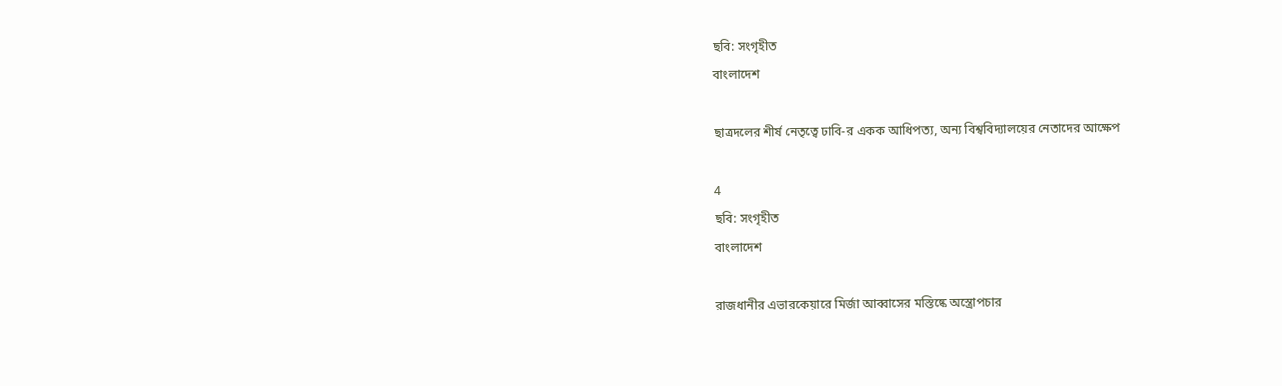ছবি: সংগৃহীত
বাংলাদেশ

ছাত্রদলের শীর্ষ নেতৃত্বে ঢাবি-র একক আধিপত্য, অন্য বিশ্ববিদ্যালয়ের নেতাদের আক্ষেপ

4
ছবি: সংগৃহীত
বাংলাদেশ

রাজধানীর এভারকেয়ারে মির্জা আব্বাসের মস্তিষ্কে অস্ত্রোপচার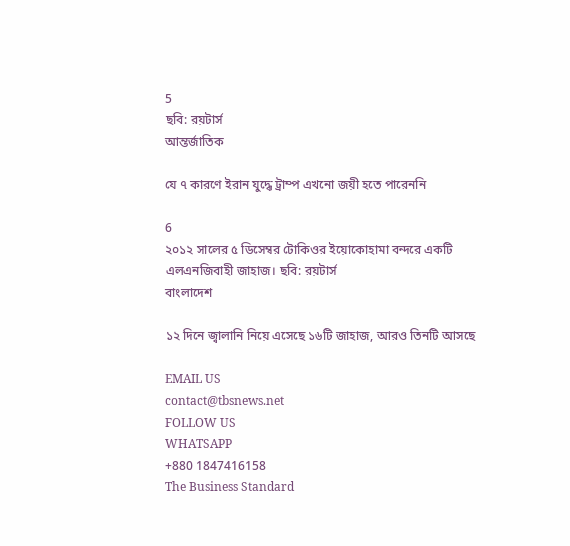5
ছবি: রয়টার্স
আন্তর্জাতিক

যে ৭ কারণে ইরান যুদ্ধে ট্রাম্প এখনো জয়ী হতে পারেননি

6
২০১২ সালের ৫ ডিসেম্বর টোকিওর ইয়োকোহামা বন্দরে একটি এলএনজিবাহী জাহাজ। ছবি: রয়টার্স
বাংলাদেশ

১২ দিনে জ্বালানি নিয়ে এসেছে ১৬টি জাহাজ, আরও তিনটি আসছে

EMAIL US
contact@tbsnews.net
FOLLOW US
WHATSAPP
+880 1847416158
The Business Standard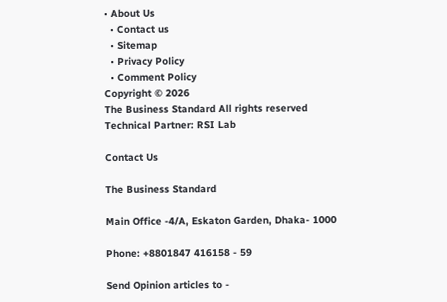• About Us
  • Contact us
  • Sitemap
  • Privacy Policy
  • Comment Policy
Copyright © 2026
The Business Standard All rights reserved
Technical Partner: RSI Lab

Contact Us

The Business Standard

Main Office -4/A, Eskaton Garden, Dhaka- 1000

Phone: +8801847 416158 - 59

Send Opinion articles to -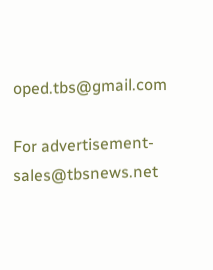oped.tbs@gmail.com

For advertisement- sales@tbsnews.net